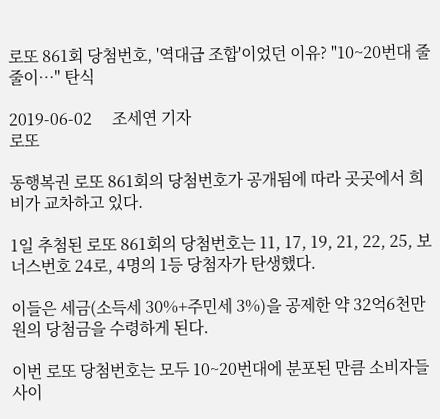로또 861회 당첨번호, '역대급 조합'이었던 이유? "10~20번대 줄줄이…" 탄식

2019-06-02     조세연 기자
로또

동행복권 로또 861회의 당첨번호가 공개됨에 따라 곳곳에서 희비가 교차하고 있다.

1일 추첨된 로또 861회의 당첨번호는 11, 17, 19, 21, 22, 25, 보너스번호 24로, 4명의 1등 당첨자가 탄생했다.

이들은 세금(소득세 30%+주민세 3%)을 공제한 약 32억6천만 원의 당첨금을 수령하게 된다.

이번 로또 당첨번호는 모두 10~20번대에 분포된 만큼 소비자들 사이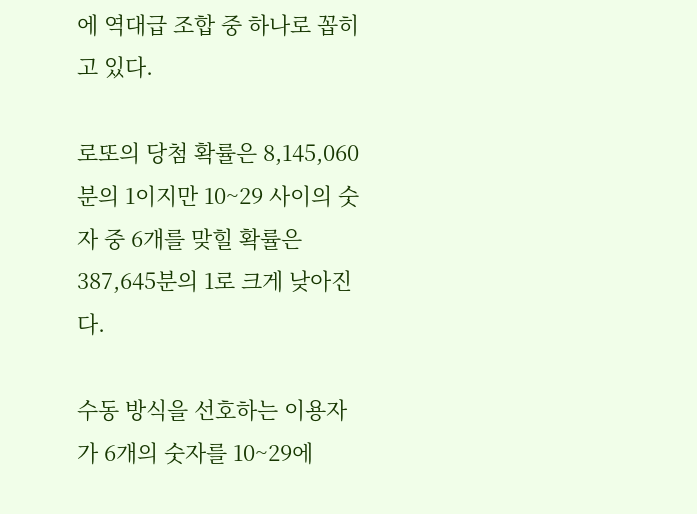에 역대급 조합 중 하나로 꼽히고 있다.

로또의 당첨 확률은 8,145,060분의 1이지만 10~29 사이의 숫자 중 6개를 맞힐 확률은 387,645분의 1로 크게 낮아진다.

수동 방식을 선호하는 이용자가 6개의 숫자를 10~29에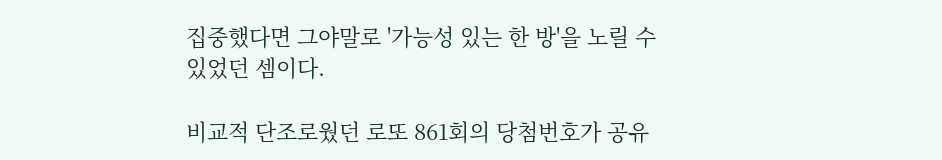집중했다면 그야말로 '가능성 있는 한 방'을 노릴 수 있었던 셈이다.

비교적 단조로웠던 로또 861회의 당첨번호가 공유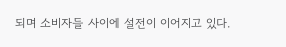되며 소비자들 사이에 설전이 이어지고 있다.